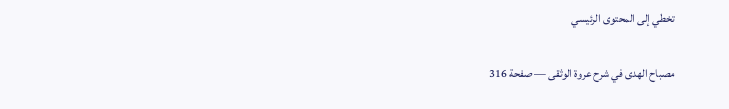تخطي إلى المحتوى الرئيسي

مصباح الهدى في شرح عروة الوثقى — صفحة 316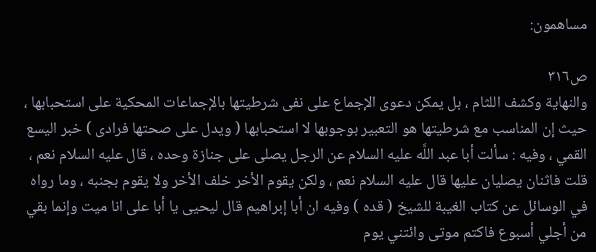مساهمون:

ص٣١٦
والنهاية وكشف اللثام ، بل يمكن دعوى الإجماع على نفى شرطيتها بالإجماعات المحكية على استحبابها ، حيث إن المناسب مع شرطيتها هو التعبير بوجوبها لا استحبابها ( ويدل على صحتها فرادى ) خبر اليسع القمي ، وفيه : سألت أبا عبد اللَّه عليه السلام عن الرجل يصلى على جنازة وحده ، قال عليه السلام نعم ، قلت فاثنان يصليان عليها قال عليه السلام نعم ، ولكن يقوم الأخر خلف الأخر ولا يقوم بجنبه ، وما رواه في الوسائل عن كتاب الغيبة للشيخ ( قده ) وفيه ان أبا إبراهيم قال ليحيى يا أبا على انا ميت وإنما بقي من أجلي أسبوع فاكتم موتى وائتني يوم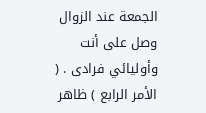الجمعة عند الزوال وصل على أنت وأوليائي فرادى . ( الأمر الرابع ) ظاهر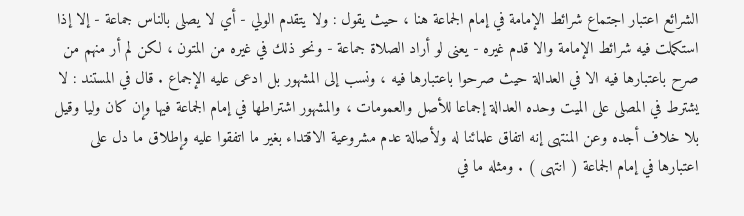الشرائع اعتبار اجتماع شرائط الإمامة في إمام الجماعة هنا ، حيث يقول : ولا يتقدم الولي - أي لا يصلى بالناس جماعة - إلا إذا استكملت فيه شرائط الإمامة والا قدم غيره - يعنى لو أراد الصلاة جماعة - ونحو ذلك في غيره من المتون ، لكن لم أر منهم من صرح باعتبارها فيه الا في العدالة حيث صرحوا باعتبارها فيه ، ونسب إلى المشهور بل ادعى عليه الإجماع . قال في المستند : لا يشترط في المصلى على الميت وحده العدالة إجماعا للأصل والعمومات ، والمشهور اشتراطها في إمام الجماعة فيها وإن كان وليا وقيل بلا خلاف أجده وعن المنتهى إنه اتفاق علمائنا له ولأصالة عدم مشروعية الاقتداء بغير ما اتفقوا عليه وإطلاق ما دل على اعتبارها في إمام الجماعة ( انتهى ) . ومثله ما في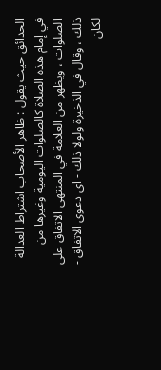الحدائق حيث يقول : ظاهر الأصحاب اشتراط العدالة في إمام هذه الصلاة كالصلوات اليومية وغيرها من الصلوات ، ويظهر من العلامة في المنتهى الاتفاق على ذلك ، وقال في الذخيرة ولولا ذلك - اى دعوى الاتفاق - لكان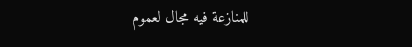للمنازعة فيه مجال لعموم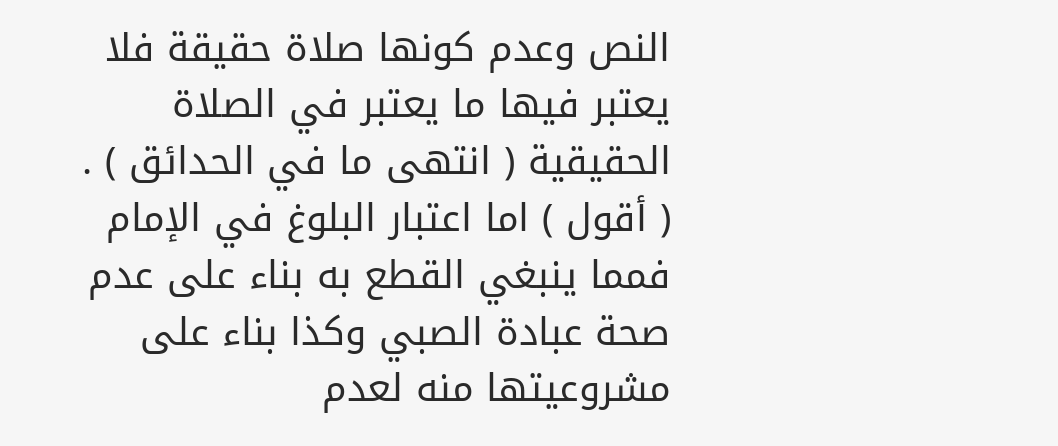النص وعدم كونها صلاة حقيقة فلا يعتبر فيها ما يعتبر في الصلاة الحقيقية ( انتهى ما في الحدائق ) . ( أقول ) اما اعتبار البلوغ في الإمام فمما ينبغي القطع به بناء على عدم صحة عبادة الصبي وكذا بناء على مشروعيتها منه لعدم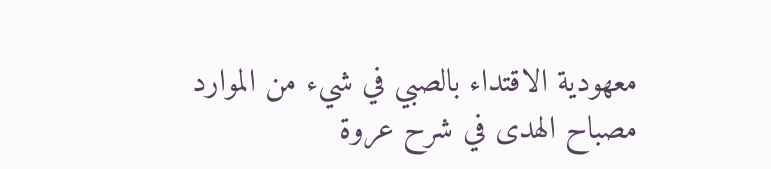معهودية الاقتداء بالصبي في شيء من الموارد
مصباح الهدى في شرح عروة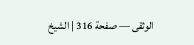الوثقى — صفحة 316 | الشيخ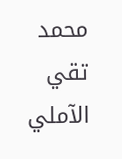محمد تقي الآملي